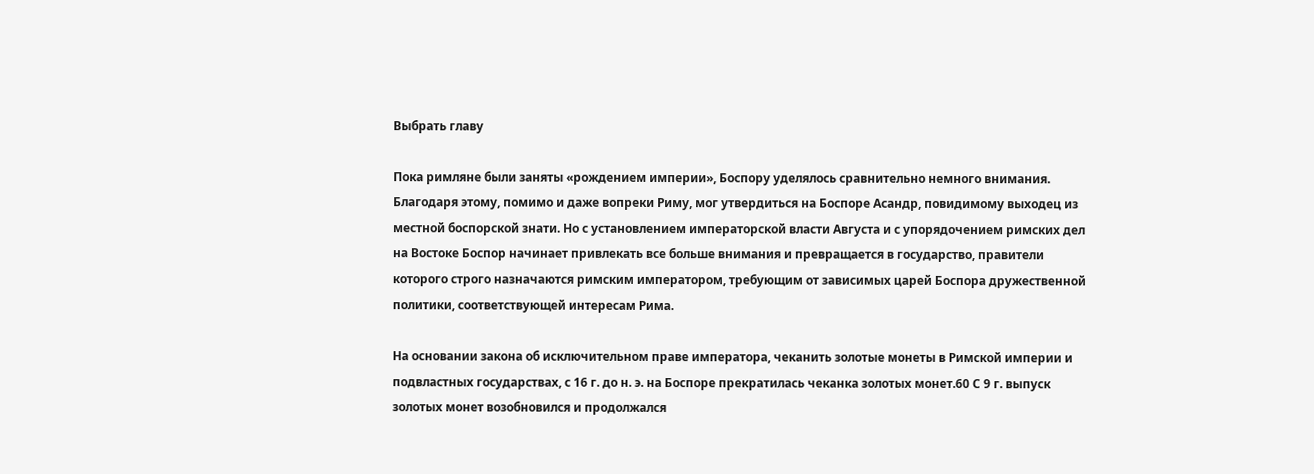Выбрать главу

Пока римляне были заняты «рождением империи», Боспору уделялось сравнительно немного внимания. Благодаря этому, помимо и даже вопреки Риму, мог утвердиться на Боспоре Асандр, повидимому выходец из местной боспорской знати. Но с установлением императорской власти Августа и с упорядочением римских дел на Востоке Боспор начинает привлекать все больше внимания и превращается в государство, правители которого строго назначаются римским императором, требующим от зависимых царей Боспора дружественной политики, соответствующей интересам Рима.

На основании закона об исключительном праве императора, чеканить золотые монеты в Римской империи и подвластных государствах, с 16 г. до н. э. на Боспоре прекратилась чеканка золотых монет.60 С 9 г. выпуск золотых монет возобновился и продолжался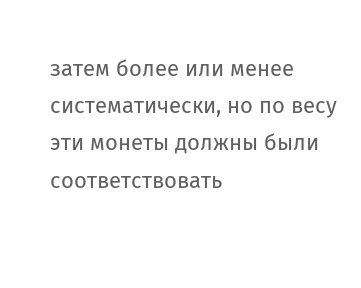затем более или менее систематически, но по весу эти монеты должны были соответствовать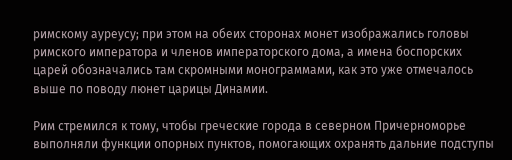римскому ауреусу; при этом на обеих сторонах монет изображались головы римского императора и членов императорского дома, а имена боспорских царей обозначались там скромными монограммами, как это уже отмечалось выше по поводу люнет царицы Динамии.

Рим стремился к тому, чтобы греческие города в северном Причерноморье выполняли функции опорных пунктов, помогающих охранять дальние подступы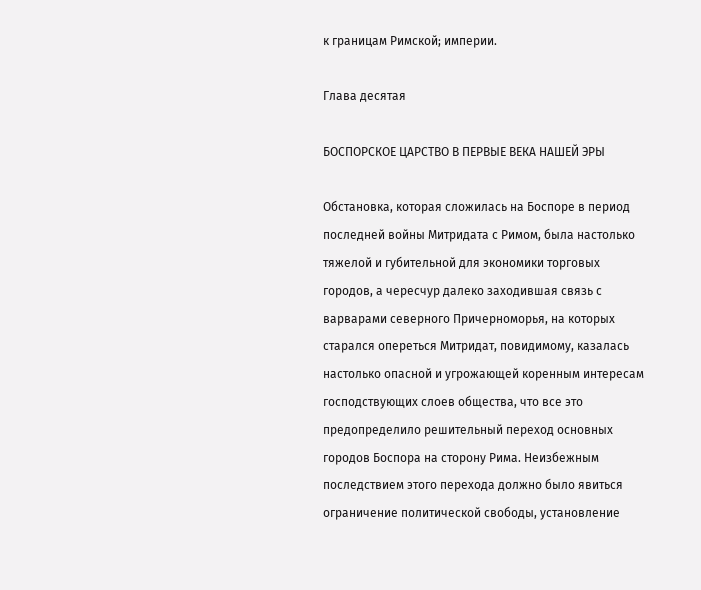к границам Римской; империи.

Глава десятая

БОСПОРСКОЕ ЦАРСТВО В ПЕРВЫЕ ВЕКА НАШЕЙ ЭРЫ

Обстановка, которая сложилась на Боспоре в период последней войны Митридата с Римом, была настолько тяжелой и губительной для экономики торговых городов, а чересчур далеко заходившая связь с варварами северного Причерноморья, на которых старался опереться Митридат, повидимому, казалась настолько опасной и угрожающей коренным интересам господствующих слоев общества, что все это предопределило решительный переход основных городов Боспора на сторону Рима. Неизбежным последствием этого перехода должно было явиться ограничение политической свободы, установление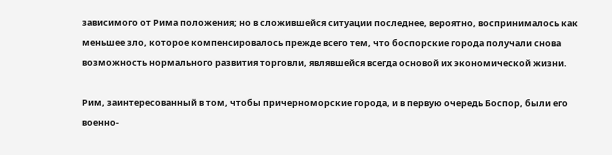зависимого от Рима положения; но в сложившейся ситуации последнее, вероятно, воспринималось как меньшее зло, которое компенсировалось прежде всего тем, что боспорские города получали снова возможность нормального развития торговли, являвшейся всегда основой их экономической жизни.

Рим, заинтересованный в том, чтобы причерноморские города, и в первую очередь Боспор, были его военно-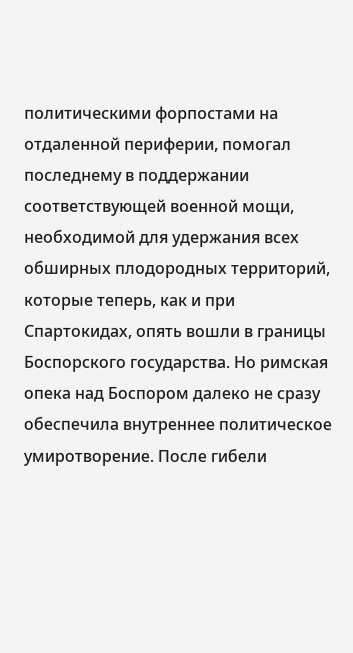политическими форпостами на отдаленной периферии, помогал последнему в поддержании соответствующей военной мощи, необходимой для удержания всех обширных плодородных территорий, которые теперь, как и при Спартокидах, опять вошли в границы Боспорского государства. Но римская опека над Боспором далеко не сразу обеспечила внутреннее политическое умиротворение. После гибели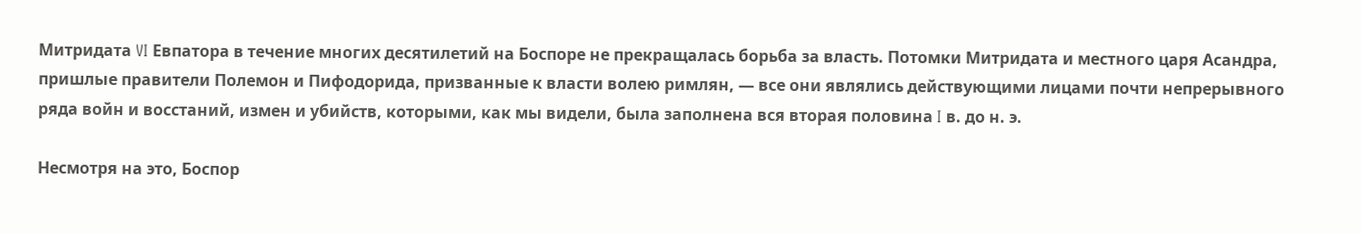Митридата VI Евпатора в течение многих десятилетий на Боспоре не прекращалась борьба за власть. Потомки Митридата и местного царя Асандра, пришлые правители Полемон и Пифодорида, призванные к власти волею римлян, — все они являлись действующими лицами почти непрерывного ряда войн и восстаний, измен и убийств, которыми, как мы видели, была заполнена вся вторая половина I в. до н. э.

Несмотря на это, Боспор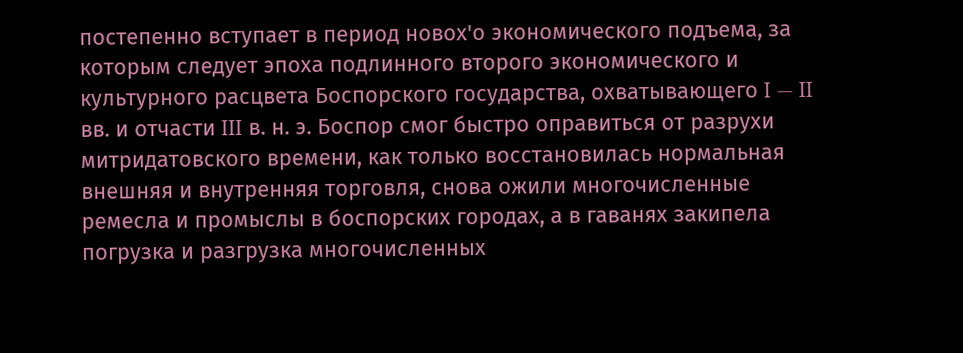постепенно вступает в период новох'о экономического подъема, за которым следует эпоха подлинного второго экономического и культурного расцвета Боспорского государства, охватывающего I — II вв. и отчасти III в. н. э. Боспор смог быстро оправиться от разрухи митридатовского времени, как только восстановилась нормальная внешняя и внутренняя торговля, снова ожили многочисленные ремесла и промыслы в боспорских городах, а в гаванях закипела погрузка и разгрузка многочисленных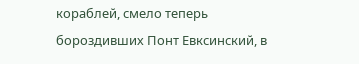кораблей, смело теперь бороздивших Понт Евксинский, в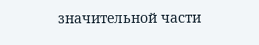значительной части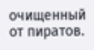очищенный от пиратов.